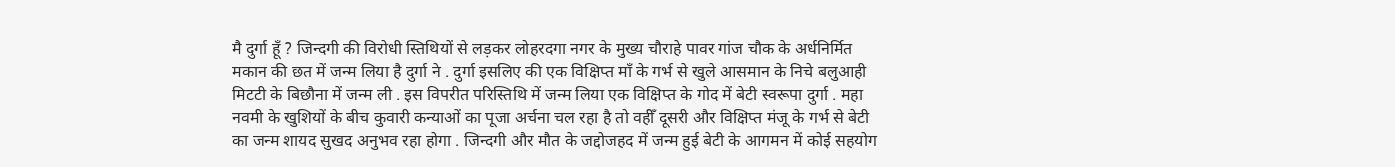मै दुर्गा हूँ ? जिन्दगी की विरोधी स्तिथियों से लड़कर लोहरदगा नगर के मुख्य चौराहे पावर गांज चौक के अर्धनिर्मित मकान की छत में जन्म लिया है दुर्गा ने . दुर्गा इसलिए की एक विक्षिप्त माँ के गर्भ से खुले आसमान के निचे बलुआही मिटटी के बिछौना में जन्म ली . इस विपरीत परिस्तिथि में जन्म लिया एक विक्षिप्त के गोद में बेटी स्वरूपा दुर्गा . महा नवमी के खुशियों के बीच कुवारी कन्याओं का पूजा अर्चना चल रहा है तो वहीँ दूसरी और विक्षिप्त मंजू के गर्भ से बेटी का जन्म शायद सुखद अनुभव रहा होगा . जिन्दगी और मौत के जद्दोजहद में जन्म हुई बेटी के आगमन में कोई सहयोग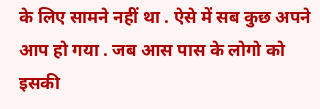के लिए सामने नहीं था . ऐसे में सब कुछ अपने आप हो गया . जब आस पास के लोगो को इसकी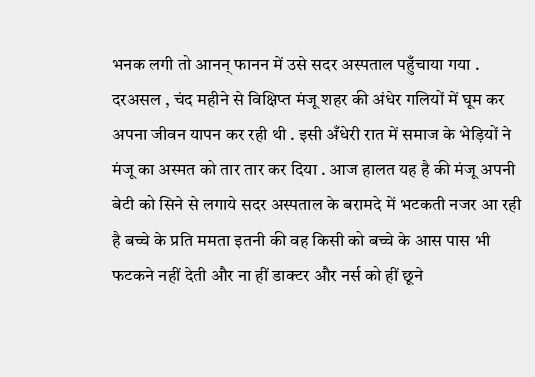भनक लगी तो आनन् फानन में उसे सदर अस्पताल पहुँचाया गया .
दरअसल , चंद महीने से विक्षिप्त मंजू शहर की अंधेर गलियों में घूम कर अपना जीवन यापन कर रही थी . इसी अँधेरी रात में समाज के भेड़ियों ने मंजू का अस्मत को तार तार कर दिया . आज हालत यह है की मंजू अपनी बेटी को सिने से लगाये सदर अस्पताल के बरामदे में भटकती नजर आ रही है बच्चे के प्रति ममता इतनी की वह किसी को बच्चे के आस पास भी फटकने नहीं देती और ना हीं डाक्टर और नर्स को हीं छूने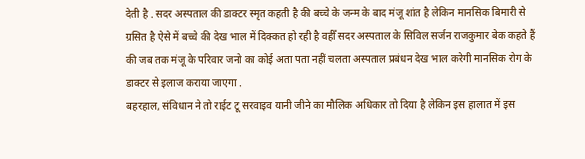देती है . सदर अस्पताल की डाक्टर स्मृत कहती है की बच्चे के जन्म के बाद मंजू शांत है लेकिन मानसिक बिमारी से ग्रसित है ऐसे में बच्चे की देख भाल में दिक्कत हो रही है वहीँ सदर अस्पताल के सिविल सर्जन राजकुमार बेक कहते हैं की जब तक मंजू के परिवार जनो का कोई अता पता नहीं चलता अस्पताल प्रबंधन देख भाल करेगी मानसिक रोग के डाक्टर से इलाज कराया जाएगा .
बहरहाल, संविधान ने तो राईट टू सरवाइव यानी जीने का मौलिक अधिकार तो दिया है लेकिन इस हालात में इस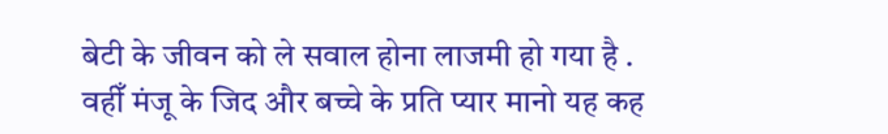बेटी के जीवन को ले सवाल होना लाजमी हो गया है . वहीँ मंजू के जिद और बच्चे के प्रति प्यार मानो यह कह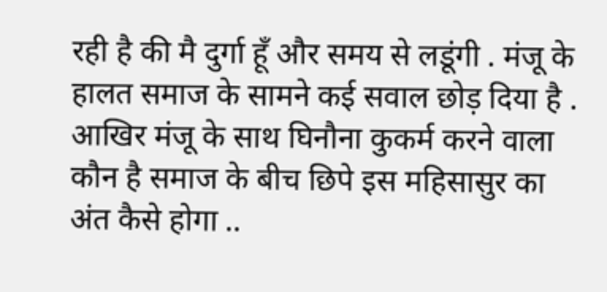रही है की मै दुर्गा हूँ और समय से लडूंगी . मंजू के हालत समाज के सामने कई सवाल छोड़ दिया है . आखिर मंजू के साथ घिनौना कुकर्म करने वाला कौन है समाज के बीच छिपे इस महिसासुर का अंत कैसे होगा ..